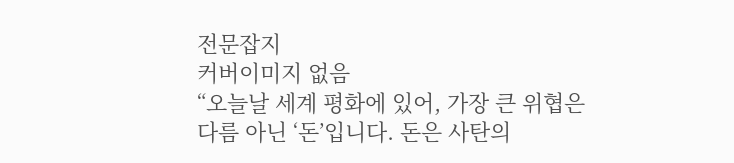전문잡지
커버이미지 없음
“오늘날 세계 평화에 있어, 가장 큰 위협은 다름 아닌 ‘돈’입니다. 돈은 사탄의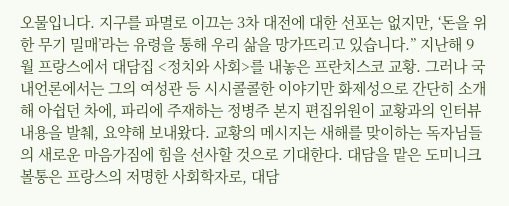오물입니다. 지구를 파멸로 이끄는 3차 대전에 대한 선포는 없지만, ‘돈을 위한 무기 밀매’라는 유령을 통해 우리 삶을 망가뜨리고 있습니다.” 지난해 9월 프랑스에서 대담집 <정치와 사회>를 내놓은 프란치스코 교황. 그러나 국내언론에서는 그의 여성관 등 시시콜콜한 이야기만 화제성으로 간단히 소개해 아쉽던 차에, 파리에 주재하는 정병주 본지 편집위원이 교황과의 인터뷰 내용을 발췌, 요약해 보내왔다. 교황의 메시지는 새해를 맞이하는 독자님들의 새로운 마음가짐에 힘을 선사할 것으로 기대한다. 대담을 맡은 도미니크 볼통은 프랑스의 저명한 사회학자로, 대담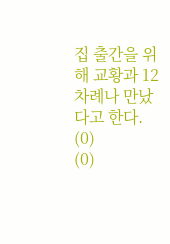집 출간을 위해 교황과 12차례나 만났다고 한다.
(0)
(0)